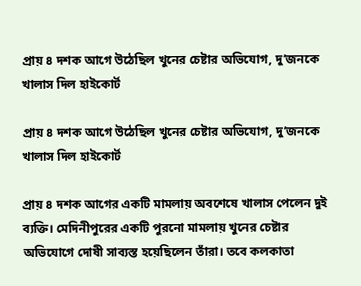প্রায় ৪ দশক আগে উঠেছিল খুনের চেষ্টার অভিযোগ, দু’জনকে খালাস দিল হাইকোর্ট

প্রায় ৪ দশক আগে উঠেছিল খুনের চেষ্টার অভিযোগ, দু’জনকে খালাস দিল হাইকোর্ট

প্রায় ৪ দশক আগের একটি মামলায় অবশেষে খালাস পেলেন দুই ব্যক্তি। মেদিনীপুরের একটি পুরনো মামলায় খুনের চেষ্টার অভিযোগে দোষী সাব্যস্ত হয়েছিলেন তাঁরা। তবে কলকাতা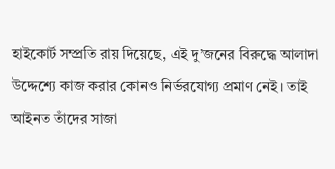হাইকোর্ট সম্প্রতি রায় দিয়েছে, এই দু’জনের বিরুদ্ধে আলাদা উদ্দেশ্যে কাজ করার কোনও নির্ভরযোগ্য প্রমাণ নেই। তাই আইনত তাঁদের সাজা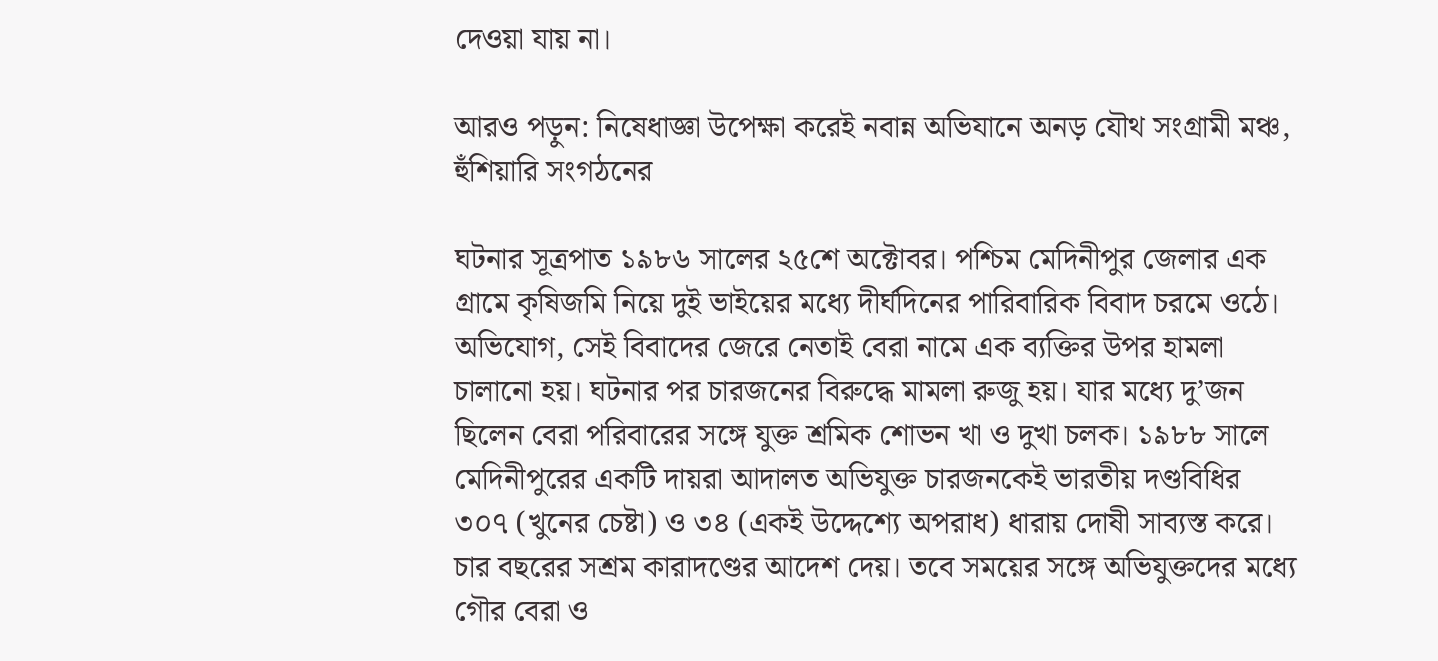দেওয়া যায় না।

আরও পড়ুন: নিষেধাজ্ঞা উপেক্ষা করেই নবান্ন অভিযানে অনড় যৌথ সংগ্রামী মঞ্চ, হুঁশিয়ারি সংগঠনের

ঘটনার সূত্রপাত ১৯৮৬ সালের ২৫শে অক্টোবর। পশ্চিম মেদিনীপুর জেলার এক গ্রামে কৃষিজমি নিয়ে দুই ভাইয়ের মধ্যে দীর্ঘদিনের পারিবারিক বিবাদ চরমে ওঠে। অভিযোগ, সেই বিবাদের জেরে নেতাই বেরা নামে এক ব্যক্তির উপর হামলা চালানো হয়। ঘটনার পর চারজনের বিরুদ্ধে মামলা রুজু হয়। যার মধ্যে দু’জন ছিলেন বেরা পরিবারের সঙ্গে যুক্ত শ্রমিক শোভন খা ও দুখা চলক। ১৯৮৮ সালে মেদিনীপুরের একটি দায়রা আদালত অভিযুক্ত চারজনকেই ভারতীয় দণ্ডবিধির ৩০৭ (খুনের চেষ্টা) ও ৩৪ (একই উদ্দেশ্যে অপরাধ) ধারায় দোষী সাব্যস্ত করে। চার বছরের সশ্রম কারাদণ্ডের আদেশ দেয়। তবে সময়ের সঙ্গে অভিযুক্তদের মধ্যে গৌর বেরা ও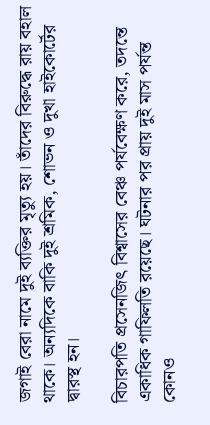জগাই বেরা নামে দুই ব্যক্তির মৃত্যু হয়। তাঁদের বিরুদ্ধে রায় বহাল থাকে। অন্যদিকে বাকি দুই শ্রমিক, শোভন ও দুখা হাইকোর্টের দ্বারস্থ হন।

বিচারপতি প্রসেনজিৎ বিশ্বাসের বেঞ্চ পর্যবেক্ষণ করে, তদন্তে একাধিক গাফিলতি রয়েছে। ঘটনার পর প্রায় দুই মাস পর্যন্ত কোনও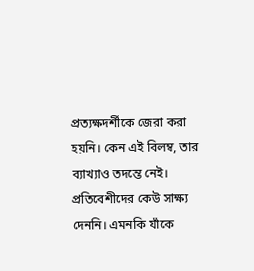প্রত্যক্ষদর্শীকে জেরা করা হয়নি। কেন এই বিলম্ব, তার ব্যাখ্যাও তদন্তে নেই। প্রতিবেশীদের কেউ সাক্ষ্য দেননি। এমনকি যাঁকে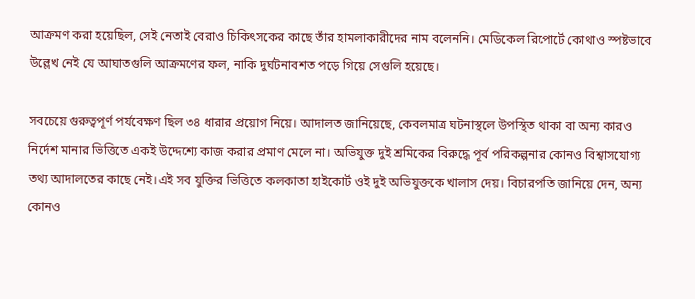আক্রমণ করা হয়েছিল, সেই নেতাই বেরাও চিকিৎসকের কাছে তাঁর হামলাকারীদের নাম বলেননি। মেডিকেল রিপোর্টে কোথাও স্পষ্টভাবে উল্লেখ নেই যে আঘাতগুলি আক্রমণের ফল, নাকি দুর্ঘটনাবশত পড়ে গিয়ে সেগুলি হয়েছে।

সবচেয়ে গুরুত্বপূর্ণ পর্যবেক্ষণ ছিল ৩৪ ধারার প্রয়োগ নিয়ে। আদালত জানিয়েছে, কেবলমাত্র ঘটনাস্থলে উপস্থিত থাকা বা অন্য কারও নির্দেশ মানার ভিত্তিতে একই উদ্দেশ্যে কাজ করার প্রমাণ মেলে না। অভিযুক্ত দুই শ্রমিকের বিরুদ্ধে পূর্ব পরিকল্পনার কোনও বিশ্বাসযোগ্য তথ্য আদালতের কাছে নেই।এই সব যুক্তির ভিত্তিতে কলকাতা হাইকোর্ট ওই দুই অভিযুক্তকে খালাস দেয়। বিচারপতি জানিয়ে দেন, অন্য কোনও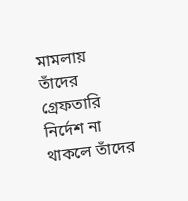মামলায় তাঁদের গ্রেফতারি নির্দেশ না থাকলে তাঁদের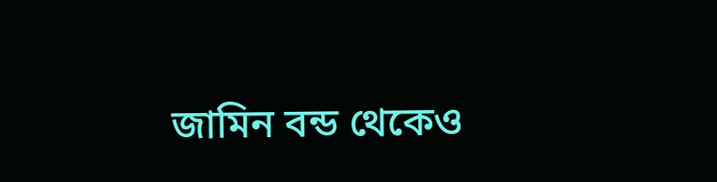জামিন বন্ড থেকেও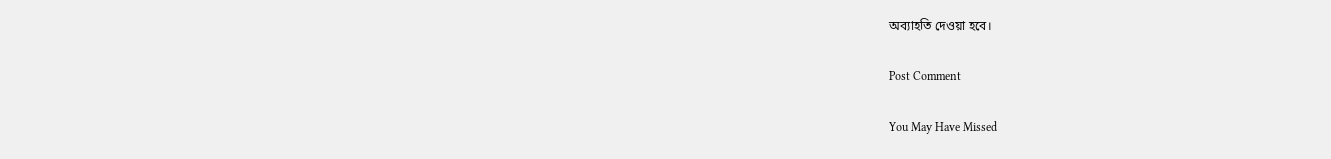অব্যাহতি দেওয়া হবে।

Post Comment

You May Have Missed